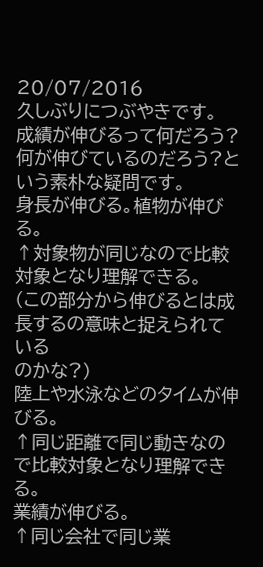20/07/2016
久しぶりにつぶやきです。
成績が伸びるって何だろう?
何が伸びているのだろう?という素朴な疑問です。
身長が伸びる。植物が伸びる。
↑対象物が同じなので比較対象となり理解できる。
(この部分から伸びるとは成長するの意味と捉えられている
のかな?)
陸上や水泳などのタイムが伸びる。
↑同じ距離で同じ動きなので比較対象となり理解できる。
業績が伸びる。
↑同じ会社で同じ業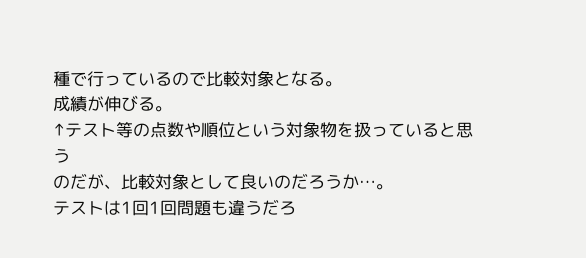種で行っているので比較対象となる。
成績が伸びる。
↑テスト等の点数や順位という対象物を扱っていると思う
のだが、比較対象として良いのだろうか…。
テストは1回1回問題も違うだろ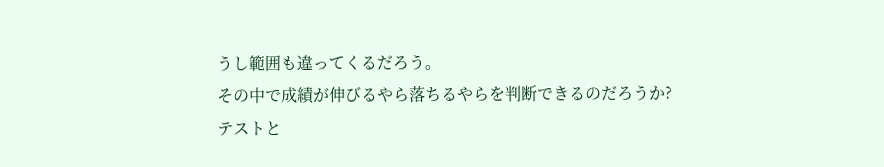うし範囲も違ってくるだろう。
その中で成績が伸びるやら落ちるやらを判断できるのだろうか?
テストと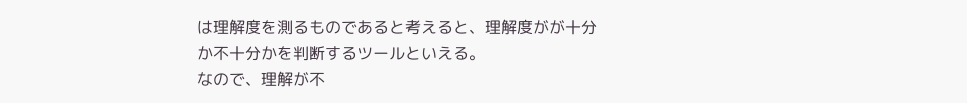は理解度を測るものであると考えると、理解度がが十分
か不十分かを判断するツールといえる。
なので、理解が不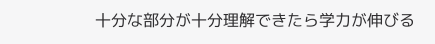十分な部分が十分理解できたら学力が伸びる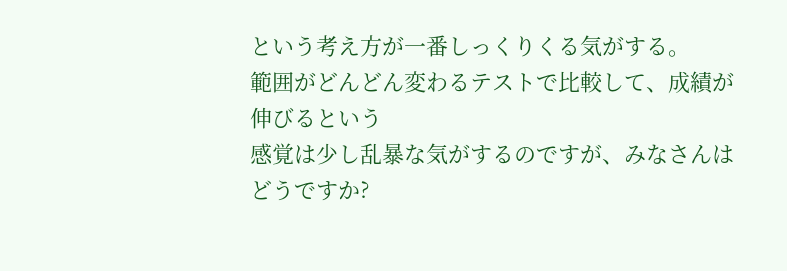という考え方が一番しっくりくる気がする。
範囲がどんどん変わるテストで比較して、成績が伸びるという
感覚は少し乱暴な気がするのですが、みなさんはどうですか?